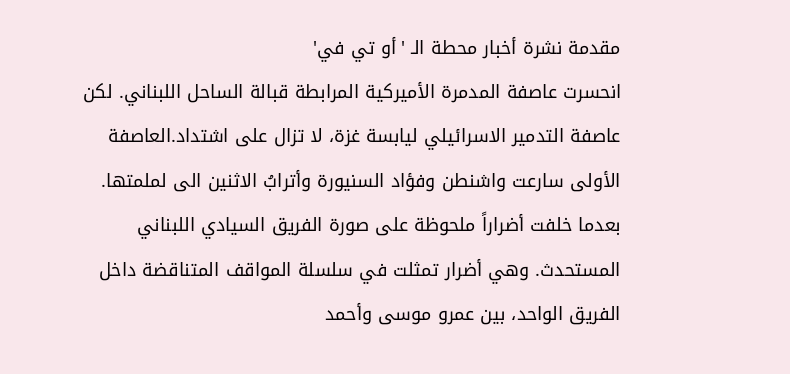مقدمة نشرة أخبار محطة الـ 'أو تي في'
انحسرت عاصفة المدمرة الأميركية المرابطة قبالة الساحل اللبناني. لكن عاصفة التدمير الاسرائيلي ليابسة غزة، لا تزال على اشتداد.العاصفة الأولى سارعت واشنطن وفؤاد السنيورة وأترابُ الاثنين الى لملمتها. بعدما خلفت أضراراً ملحوظة على صورة الفريق السيادي اللبناني المستحدث. وهي أضرار تمثلت في سلسلة المواقف المتناقضة داخل الفريق الواحد، بين عمرو موسى وأحمد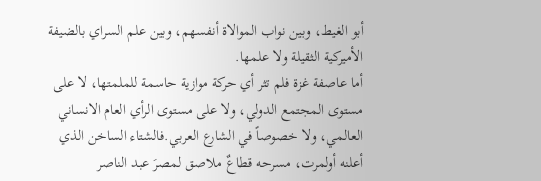أبو الغيط، وبين نواب الموالاة أنفسهم، وبين علم السراي بالضيفة الأميركية الثقيلة ولا علمها.
أما عاصفة غزة فلم تثر أي حركة موازية حاسمة للملمتها، لا على مستوى المجتمع الدولي، ولا على مستوى الرأي العام الانساني العالمي، ولا خصوصاً في الشارع العربي.فالشتاء الساخن الذي أعلنه أولمرت، مسرحه قطاعٌ ملاصق لمصرَ عبد الناصر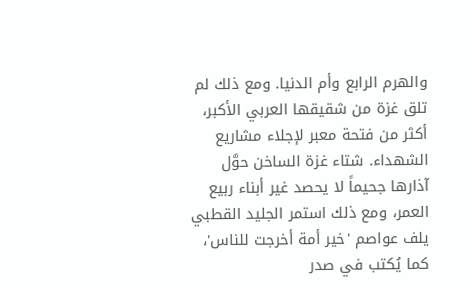والهرم الرابع وأم الدنيا. ومع ذلك لم تلق غزة من شقيقها العربي الأكبر، أكثر من فتحة معبر لإجلاء مشاريع الشهداء. شتاء غزة الساخن حوَّل آذارها جحيماً لا يحصد غير أبناء ربيع العمر، ومع ذلك استمر الجليد القطبي يلف عواصم 'خير أمة أخرجت للناس'، كما يُكتب في صدر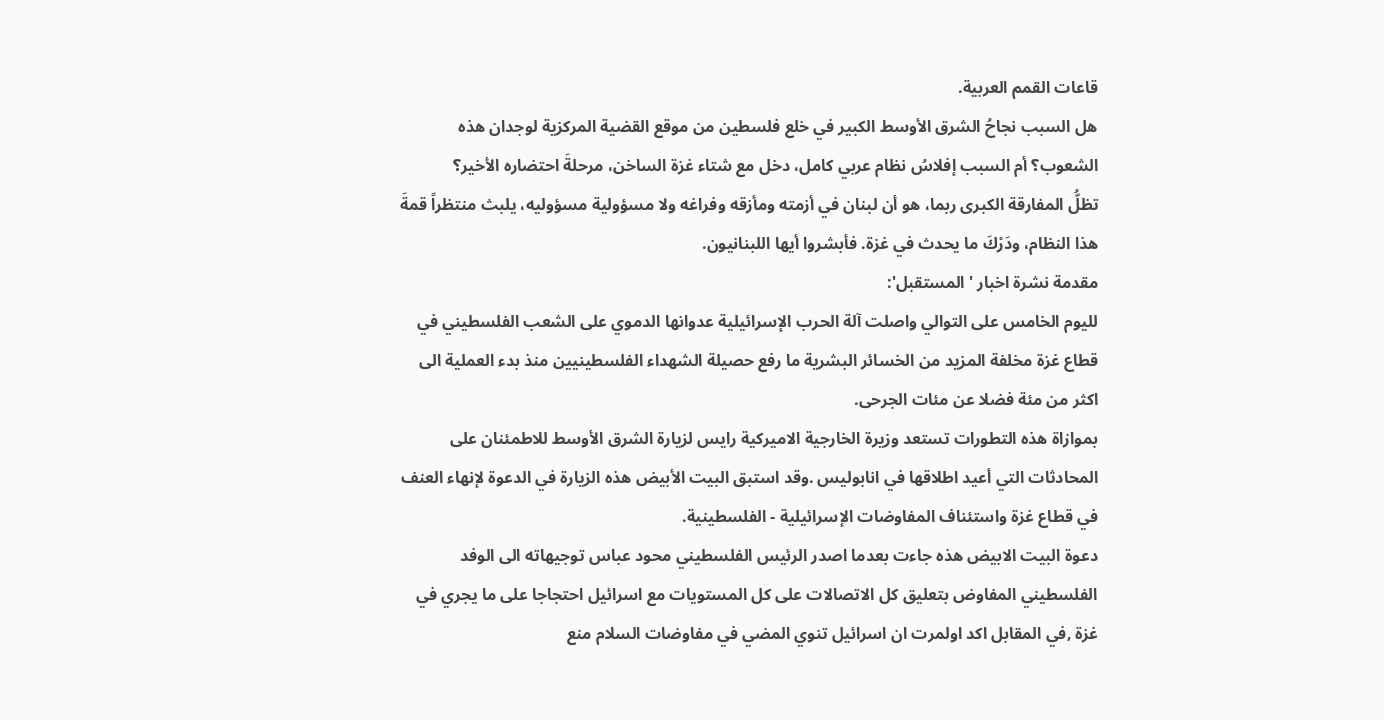قاعات القمم العربية.
هل السبب نجاحُ الشرق الأوسط الكبير في خلع فلسطين من موقع القضية المركزية لوجدان هذه الشعوب؟ أم السبب إفلاسُ نظام عربي كامل، دخل مع شتاء غزة الساخن، مرحلةَ احتضاره الأخير؟
تظلُّ المفارقة الكبرى ربما، هو أن لبنان في أزمته ومأزقه وفراغه ولا مسؤولية مسؤوليه، يلبث منتظراً قمةَ هذا النظام، ودَرْكَ ما يحدث في غزة. فأبشروا أيها اللبنانيون.
مقدمة نشرة اخبار ' المستقبل':
لليوم الخامس على التوالي واصلت آلة الحرب الإسرائيلية عدوانها الدموي على الشعب الفلسطيني في قطاع غزة مخلفة المزيد من الخسائر البشرية ما رفع حصيلة الشهداء الفلسطينيين منذ بدء العملية الى اكثر من مئة فضلا عن مئات الجرحى.
بموازاة هذه التطورات تستعد وزيرة الخارجية الاميركية رايس لزيارة الشرق الأوسط للاطمئنان على المحادثات التي أعيد اطلاقها في انابوليس .وقد استبق البيت الأبيض هذه الزيارة في الدعوة لإنهاء العنف في قطاع غزة واستئناف المفاوضات الإسرائيلية - الفلسطينية.
دعوة البيت الابيض هذه جاءت بعدما اصدر الرئيس الفلسطيني محود عباس توجيهاته الى الوفد الفلسطيني المفاوض بتعليق كل الاتصالات على كل المستويات مع اسرائيل احتجاجا على ما يجري في غزة ,في المقابل اكد اولمرت ان اسرائيل تنوي المضي في مفاوضات السلام منع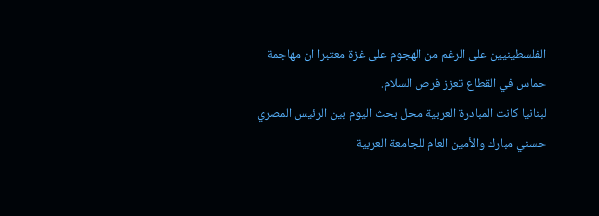الفلسطينيين على الرغم من الهجوم على غزة معتبرا ان مهاجمة حماس في القطاع تعزز فرص السلام.
لبنانيا كانت المبادرة العربية محل بحث اليوم بين الرئيس المصري حسني مبارك والأمين العام للجامعة العربية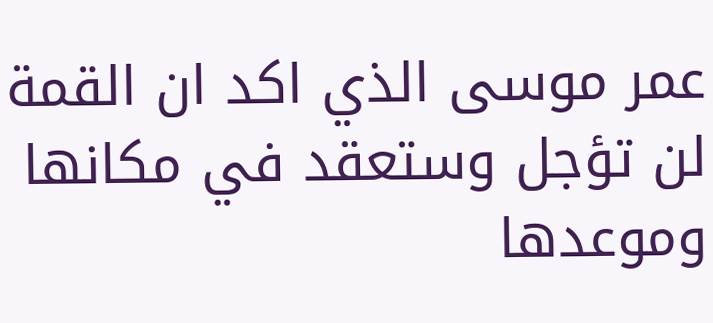عمر موسى الذي اكد ان القمة لن تؤجل وستعقد في مكانها وموعدها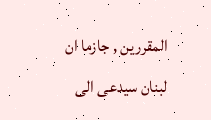المقررين , جازما ان لبنان سيدعى الى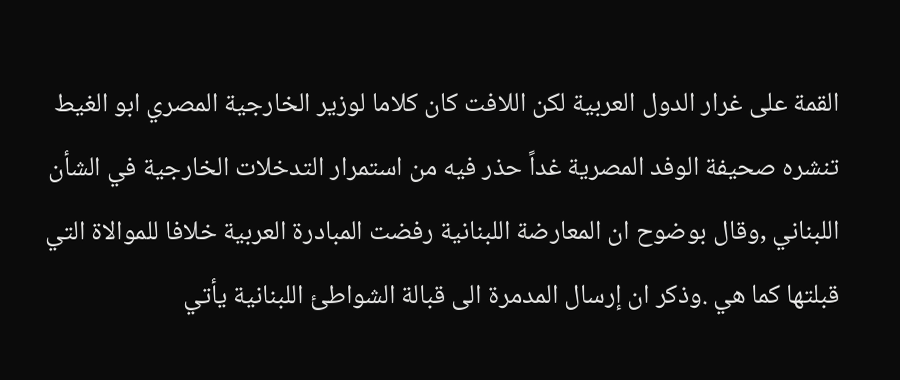القمة على غرار الدول العربية لكن اللافت كان كلاما لوزير الخارجية المصري ابو الغيط تنشره صحيفة الوفد المصرية غداً حذر فيه من استمرار التدخلات الخارجية في الشأن اللبناني ,وقال بوضوح ان المعارضة اللبنانية رفضت المبادرة العربية خلافا للموالاة التي قبلتها كما هي .وذكر ان إرسال المدمرة الى قبالة الشواطئ اللبنانية يأتي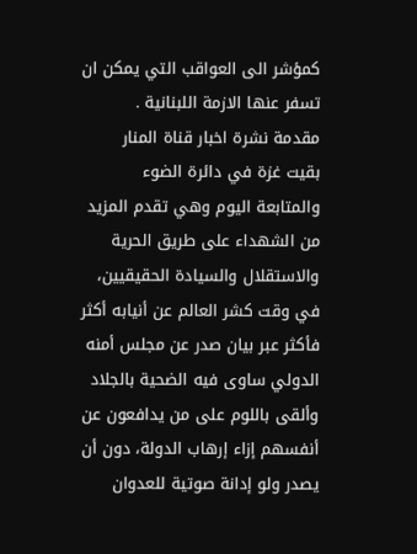كمؤشر الى العواقب التي يمكن ان تسفر عنها الازمة اللبنانية .
مقدمة نشرة اخبار قناة المنار
بقيت غزة في دائرة الضوء والمتابعة اليوم وهي تقدم المزيد من الشهداء على طريق الحرية والاستقلال والسيادة الحقيقيين، في وقت كشر العالم عن أنيابه أكثر فأكثر عبر بيان صدر عن مجلس أمنه الدولي ساوى فيه الضحية بالجلاد وألقى باللوم على من يدافعون عن أنفسهم إزاء إرهاب الدولة، دون أن يصدر ولو إدانة صوتية للعدوان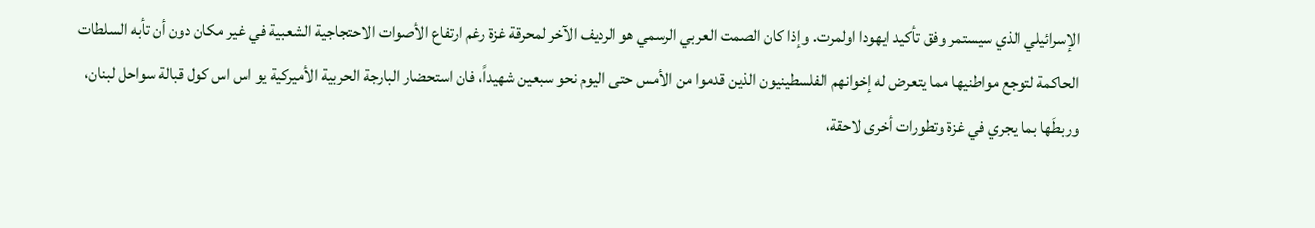الإسرائيلي الذي سيستمر وفق تأكيد ايهودا اولمرت. وإذا كان الصمت العربي الرسمي هو الرديف الآخر لمحرقة غزة رغم ارتفاع الأصوات الاحتجاجية الشعبية في غير مكان دون أن تأبه السلطات الحاكمة لتوجع مواطنيها مما يتعرض له إخوانهم الفلسطينيون الذين قدموا من الأمس حتى اليوم نحو سبعين شهيداً، فان استحضار البارجة الحربية الأميركية يو اس اس كول قبالة سواحل لبنان، وربطَها بما يجري في غزة وتطورات أخرى لاحقة،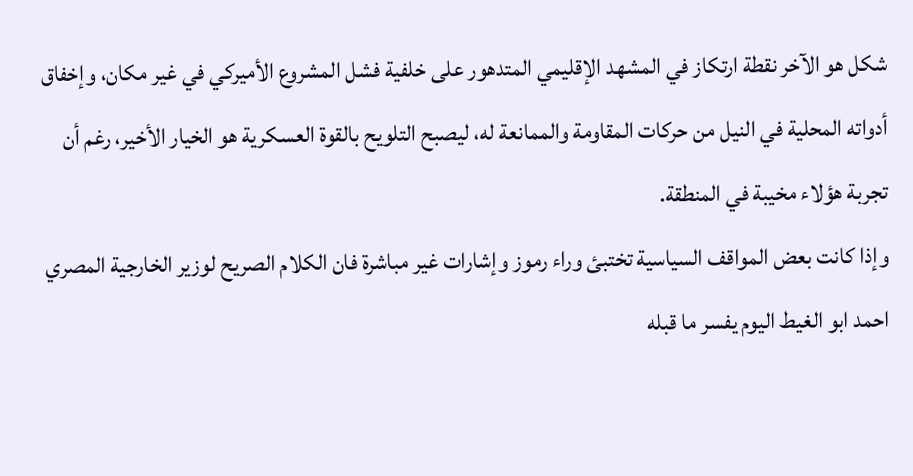شكل هو الآخر نقطة ارتكاز في المشهد الإقليمي المتدهور على خلفية فشل المشروع الأميركي في غير مكان، وإخفاق أدواته المحلية في النيل من حركات المقاومة والممانعة له، ليصبح التلويح بالقوة العسكرية هو الخيار الأخير، رغم أن تجربة هؤلاء مخيبة في المنطقة.
وإذا كانت بعض المواقف السياسية تختبئ وراء رموز وإشارات غير مباشرة فان الكلام الصريح لوزير الخارجية المصري احمد ابو الغيط اليوم يفسر ما قبله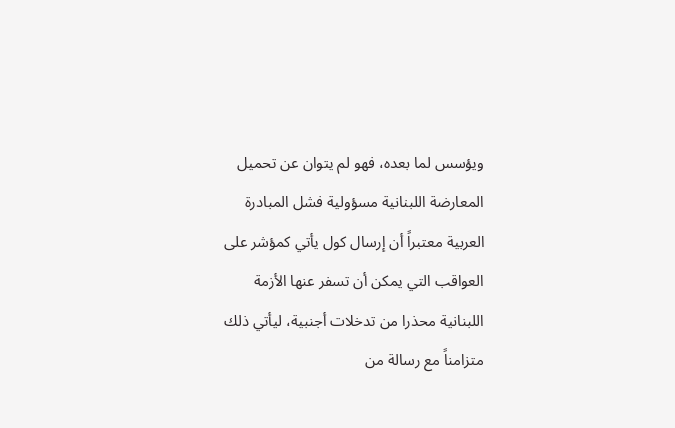ويؤسس لما بعده، فهو لم يتوان عن تحميل المعارضة اللبنانية مسؤولية فشل المبادرة العربية معتبراً أن إرسال كول يأتي كمؤشر على العواقب التي يمكن أن تسفر عنها الأزمة اللبنانية محذرا من تدخلات أجنبية، ليأتي ذلك متزامناً مع رسالة من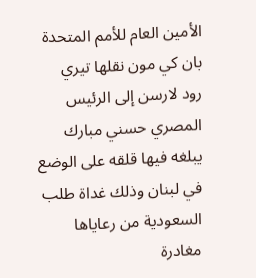الأمين العام للأمم المتحدة بان كي مون نقلها تيري رود لارسن إلى الرئيس المصري حسني مبارك يبلغه فيها قلقه على الوضع في لبنان وذلك غداة طلب السعودية من رعاياها مغادرة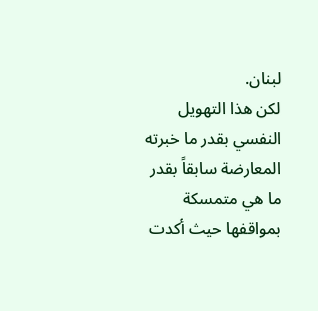لبنان.
لكن هذا التهويل النفسي بقدر ما خبرته المعارضة سابقاً بقدر ما هي متمسكة بمواقفها حيث أكدت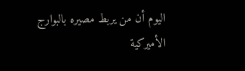اليوم أن من يربط مصيره بالبوارج الأميركية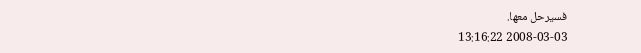فسيرحل معها.
2008-03-03 13:16:22